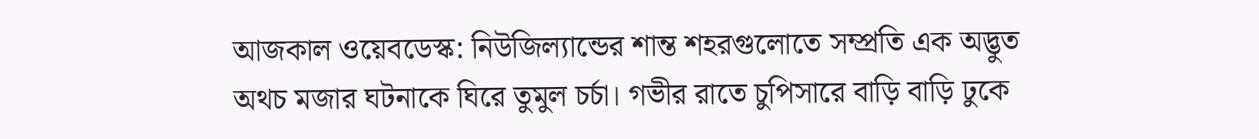আজকাল ওয়েবডেস্ক: নিউজিল্যান্ডের শান্ত শহরগুলোতে সম্প্রতি এক অদ্ভুত অথচ মজার ঘটনাকে ঘিরে তুমুল চর্চা। গভীর রাতে চুপিসারে বাড়ি বাড়ি ঢুকে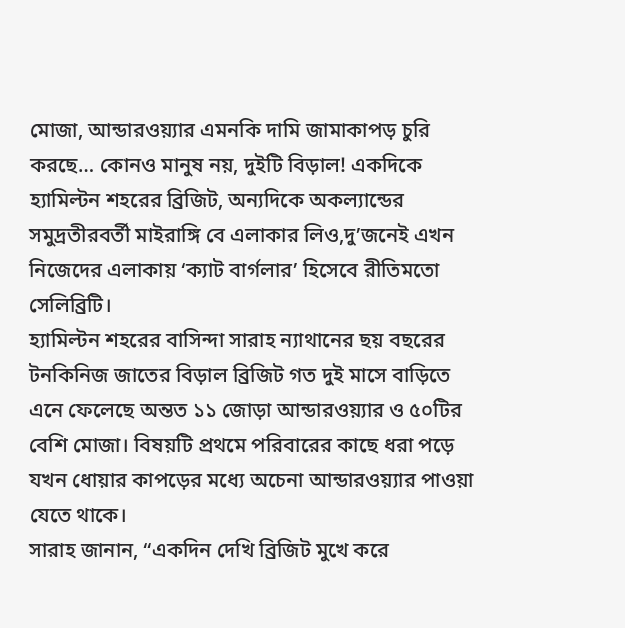মোজা, আন্ডারওয়্যার এমনকি দামি জামাকাপড় চুরি করছে… কোনও মানুষ নয়, দুইটি বিড়াল! একদিকে হ্যামিল্টন শহরের ব্রিজিট, অন্যদিকে অকল্যান্ডের সমুদ্রতীরবর্তী মাইরাঙ্গি বে এলাকার লিও,দু’জনেই এখন নিজেদের এলাকায় ‘ক্যাট বার্গলার’ হিসেবে রীতিমতো সেলিব্রিটি।
হ্যামিল্টন শহরের বাসিন্দা সারাহ ন্যাথানের ছয় বছরের টনকিনিজ জাতের বিড়াল ব্রিজিট গত দুই মাসে বাড়িতে এনে ফেলেছে অন্তত ১১ জোড়া আন্ডারওয়্যার ও ৫০টির বেশি মোজা। বিষয়টি প্রথমে পরিবারের কাছে ধরা পড়ে যখন ধোয়ার কাপড়ের মধ্যে অচেনা আন্ডারওয়্যার পাওয়া যেতে থাকে।
সারাহ জানান, “একদিন দেখি ব্রিজিট মুখে করে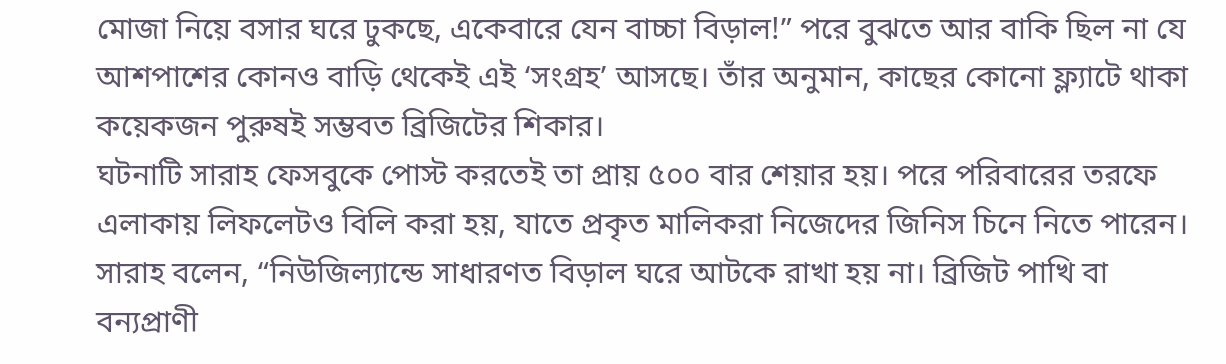মোজা নিয়ে বসার ঘরে ঢুকছে, একেবারে যেন বাচ্চা বিড়াল!” পরে বুঝতে আর বাকি ছিল না যে আশপাশের কোনও বাড়ি থেকেই এই ‘সংগ্রহ’ আসছে। তাঁর অনুমান, কাছের কোনো ফ্ল্যাটে থাকা কয়েকজন পুরুষই সম্ভবত ব্রিজিটের শিকার।
ঘটনাটি সারাহ ফেসবুকে পোস্ট করতেই তা প্রায় ৫০০ বার শেয়ার হয়। পরে পরিবারের তরফে এলাকায় লিফলেটও বিলি করা হয়, যাতে প্রকৃত মালিকরা নিজেদের জিনিস চিনে নিতে পারেন। সারাহ বলেন, “নিউজিল্যান্ডে সাধারণত বিড়াল ঘরে আটকে রাখা হয় না। ব্রিজিট পাখি বা বন্যপ্রাণী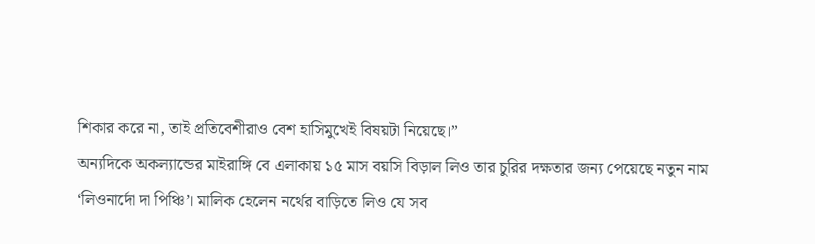শিকার করে না, তাই প্রতিবেশীরাও বেশ হাসিমুখেই বিষয়টা নিয়েছে।”
অন্যদিকে অকল্যান্ডের মাইরাঙ্গি বে এলাকায় ১৫ মাস বয়সি বিড়াল লিও তার চুরির দক্ষতার জন্য পেয়েছে নতুন নাম ‘লিওনার্দো দা পিঞ্চি’। মালিক হেলেন নর্থের বাড়িতে লিও যে সব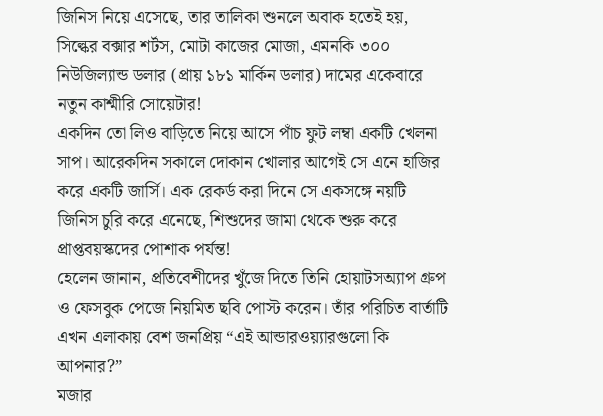জিনিস নিয়ে এসেছে, তার তালিকা শুনলে অবাক হতেই হয়, সিল্কের বক্সার শর্টস, মোটা কাজের মোজা, এমনকি ৩০০ নিউজিল্যান্ড ডলার (প্রায় ১৮১ মার্কিন ডলার) দামের একেবারে নতুন কাশ্মীরি সোয়েটার!
একদিন তো লিও বাড়িতে নিয়ে আসে পাঁচ ফুট লম্বা একটি খেলনা সাপ। আরেকদিন সকালে দোকান খোলার আগেই সে এনে হাজির করে একটি জার্সি। এক রেকর্ড করা দিনে সে একসঙ্গে নয়টি জিনিস চুরি করে এনেছে, শিশুদের জামা থেকে শুরু করে প্রাপ্তবয়স্কদের পোশাক পর্যন্ত!
হেলেন জানান, প্রতিবেশীদের খুঁজে দিতে তিনি হোয়াটসঅ্যাপ গ্রুপ ও ফেসবুক পেজে নিয়মিত ছবি পোস্ট করেন। তাঁর পরিচিত বার্তাটি এখন এলাকায় বেশ জনপ্রিয় “এই আন্ডারওয়্যারগুলো কি আপনার?”
মজার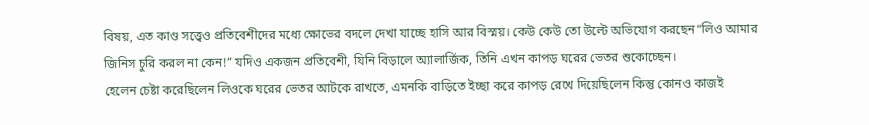বিষয়, এত কাণ্ড সত্ত্বেও প্রতিবেশীদের মধ্যে ক্ষোভের বদলে দেখা যাচ্ছে হাসি আর বিস্ময়। কেউ কেউ তো উল্টে অভিযোগ করছেন“লিও আমার জিনিস চুরি করল না কেন!” যদিও একজন প্রতিবেশী, যিনি বিড়ালে অ্যালার্জিক, তিনি এখন কাপড় ঘরের ভেতর শুকোচ্ছেন।
হেলেন চেষ্টা করেছিলেন লিওকে ঘরের ভেতর আটকে রাখতে, এমনকি বাড়িতে ইচ্ছা করে কাপড় রেখে দিয়েছিলেন কিন্তু কোনও কাজই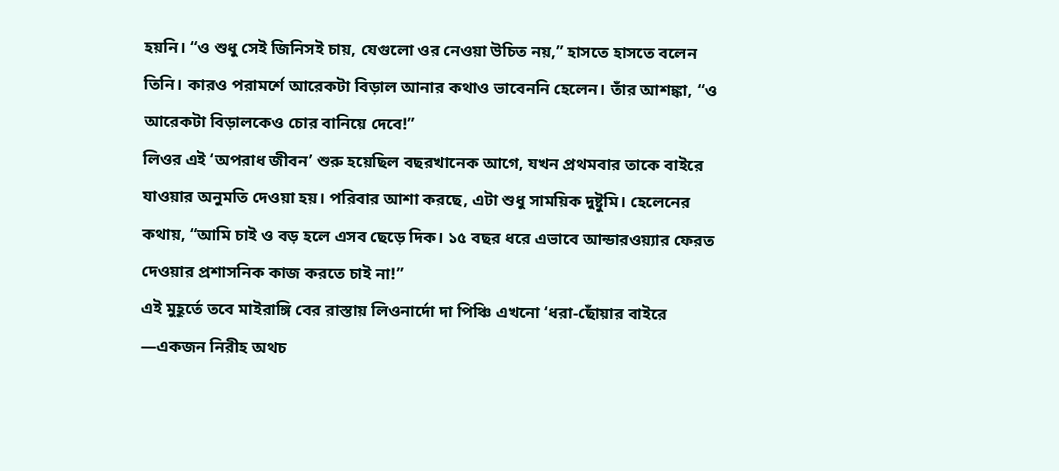হয়নি। “ও শুধু সেই জিনিসই চায়, যেগুলো ওর নেওয়া উচিত নয়,” হাসতে হাসতে বলেন তিনি। কারও পরামর্শে আরেকটা বিড়াল আনার কথাও ভাবেননি হেলেন। তাঁর আশঙ্কা, “ও আরেকটা বিড়ালকেও চোর বানিয়ে দেবে!”
লিওর এই ‘অপরাধ জীবন’ শুরু হয়েছিল বছরখানেক আগে, যখন প্রথমবার তাকে বাইরে যাওয়ার অনুমতি দেওয়া হয়। পরিবার আশা করছে, এটা শুধু সাময়িক দুষ্টুমি। হেলেনের কথায়, “আমি চাই ও বড় হলে এসব ছেড়ে দিক। ১৫ বছর ধরে এভাবে আন্ডারওয়্যার ফেরত দেওয়ার প্রশাসনিক কাজ করতে চাই না!”
এই মুহূর্তে তবে মাইরাঙ্গি বের রাস্তায় লিওনার্দো দা পিঞ্চি এখনো ‘ধরা-ছোঁয়ার বাইরে —একজন নিরীহ অথচ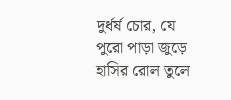দুর্ধর্ষ চোর, যে পুরো পাড়া জুড়ে হাসির রোল তুলে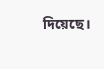দিয়েছে।